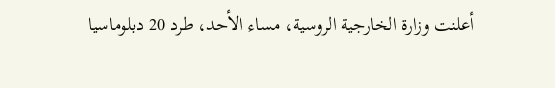أعلنت وزارة الخارجية الروسية، مساء الأحد، طرد 20 دبلوماسيا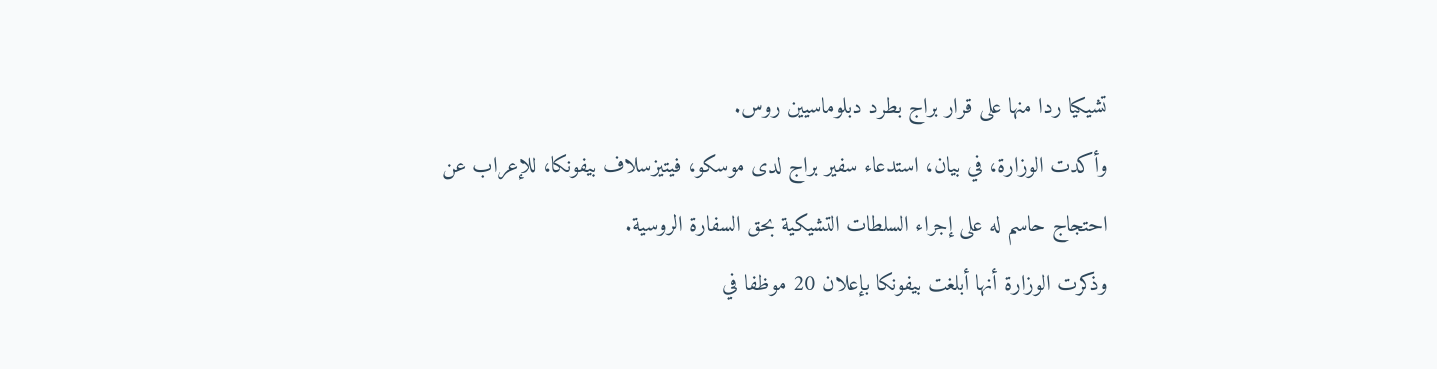تشيكيا ردا منها على قرار براج بطرد دبلوماسيين روس.
وأكدت الوزارة، في بيان، استدعاء سفير براج لدى موسكو، فيتيزسلاف بيفونكا، للإعراب عن احتجاج حاسم له على إجراء السلطات التشيكية بحق السفارة الروسية.
وذكرت الوزارة أنها أبلغت بيفونكا بإعلان 20 موظفا في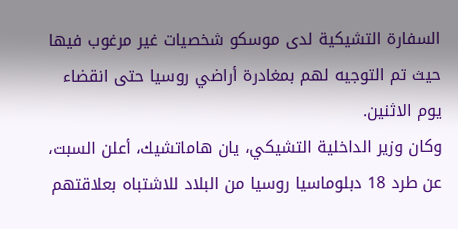السفارة التشيكية لدى موسكو شخصيات غير مرغوب فيها حيث تم التوجيه لهم بمغادرة أراضي روسيا حتى انقضاء يوم الاثنين.
وكان وزير الداخلية التشيكي، يان هاماتشيك، أعلن السبت، عن طرد 18 دبلوماسيا روسيا من البلاد للاشتباه بعلاقتهم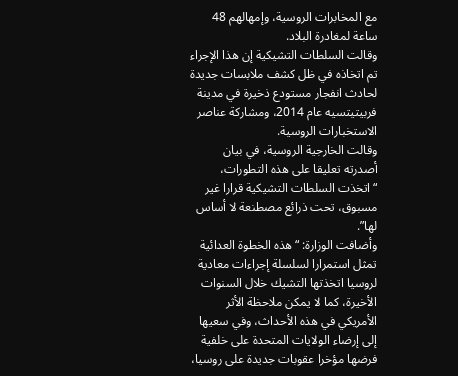مع المخابرات الروسية، وإمهالهم 48 ساعة لمغادرة البلاد.
وقالت السلطات التشيكية إن هذا الإجراء تم اتخاذه في ظل كشف ملابسات جديدة لحادث انفجار مستودع ذخيرة في مدينة فربيتيتسيه عام 2014، ومشاركة عناصر الاستخبارات الروسية.
وقالت الخارجية الروسية، في بيان أصدرته تعليقا على هذه التطورات، “اتخذت السلطات التشيكية قرارا غير مسبوق، تحت ذرائع مصطنعة لا أساس لها”.
وأضافت الوزارة: “هذه الخطوة العدائية تمثل استمرارا لسلسلة إجراءات معادية لروسيا اتخذتها التشيك خلال السنوات الأخيرة، كما لا يمكن ملاحظة الأثر الأمريكي في هذه الأحداث، وفي سعيها إلى إرضاء الولايات المتحدة على خلفية فرضها مؤخرا عقوبات جديدة على روسيا،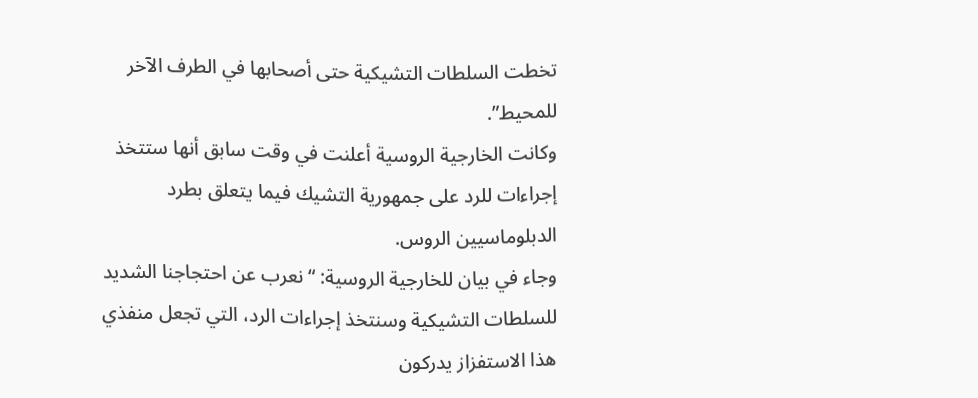تخطت السلطات التشيكية حتى أصحابها في الطرف الآخر للمحيط”.
وكانت الخارجية الروسية أعلنت في وقت سابق أنها ستتخذ إجراءات للرد على جمهورية التشيك فيما يتعلق بطرد الدبلوماسيين الروس.
وجاء في بيان للخارجية الروسية: “نعرب عن احتجاجنا الشديد للسلطات التشيكية وسنتخذ إجراءات الرد، التي تجعل منفذي هذا الاستفزاز يدركون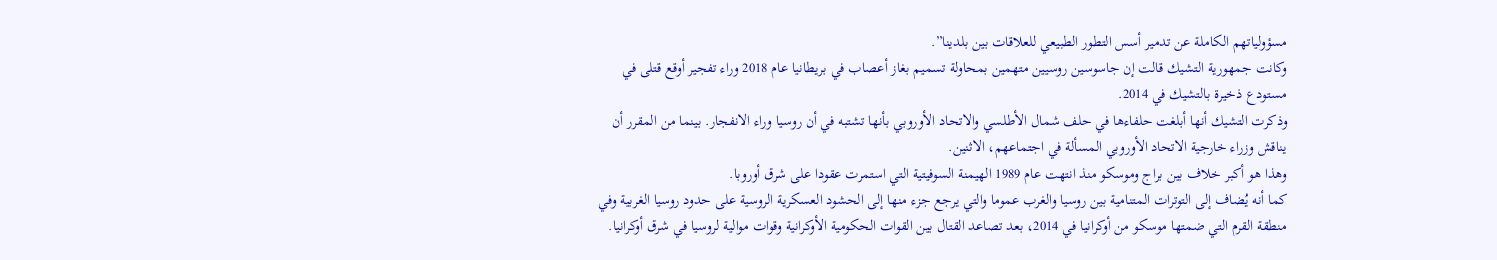مسؤولياتهم الكاملة عن تدمير أسس التطور الطبيعي للعلاقات بين بلدينا”.
وكانت جمهورية التشيك قالت إن جاسوسين روسيين متهمين بمحاولة تسميم بغاز أعصاب في بريطانيا عام 2018 وراء تفجير أوقع قتلى في مستودع ذخيرة بالتشيك في 2014.
وذكرت التشيك أنها أبلغت حلفاءها في حلف شمال الأطلسي والاتحاد الأوروبي بأنها تشتبه في أن روسيا وراء الانفجار. بينما من المقرر أن يناقش وزراء خارجية الاتحاد الأوروبي المسألة في اجتماعهم، الاثنين.
وهذا هو أكبر خلاف بين براج وموسكو منذ انتهت عام 1989 الهيمنة السوفيتية التي استمرت عقودا على شرق أوروبا.
كما أنه يُضاف إلى التوترات المتنامية بين روسيا والغرب عموما والتي يرجع جزء منها إلى الحشود العسكرية الروسية على حدود روسيا الغربية وفي منطقة القرم التي ضمتها موسكو من أوكرانيا في 2014، بعد تصاعد القتال بين القوات الحكومية الأوكرانية وقوات موالية لروسيا في شرق أوكرانيا.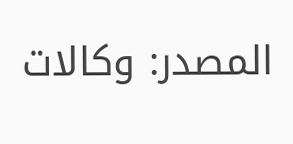المصدر: وكالات